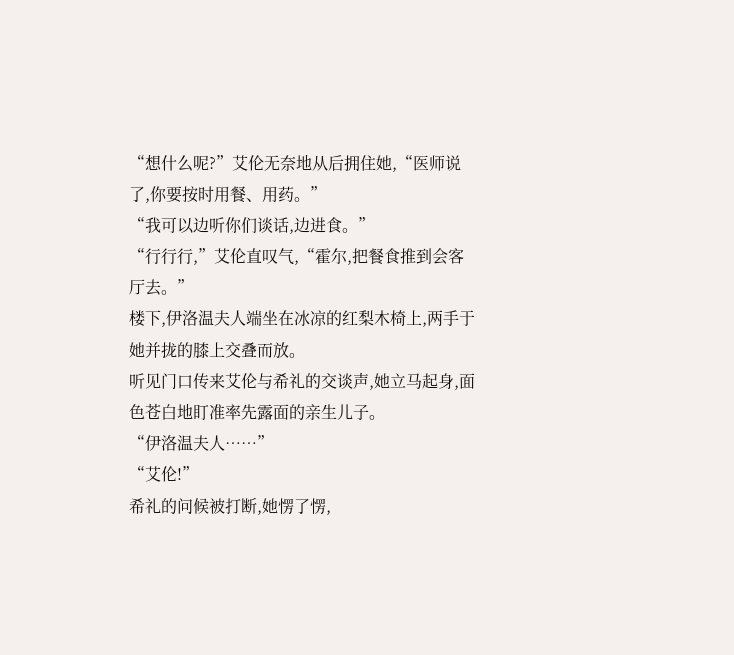“想什么呢?”艾伦无奈地从后拥住她,“医师说了,你要按时用餐、用药。”
“我可以边听你们谈话,边进食。”
“行行行,”艾伦直叹气,“霍尔,把餐食推到会客厅去。”
楼下,伊洛温夫人端坐在冰凉的红梨木椅上,两手于她并拢的膝上交叠而放。
听见门口传来艾伦与希礼的交谈声,她立马起身,面色苍白地盯准率先露面的亲生儿子。
“伊洛温夫人……”
“艾伦!”
希礼的问候被打断,她愣了愣,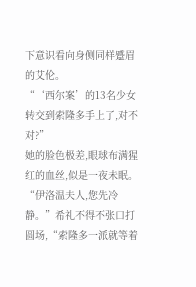下意识看向身侧同样蹙眉的艾伦。
“‘西尔案’的13名少女转交到索隆多手上了,对不对?”
她的脸色极差,眼球布满猩红的血丝,似是一夜未眠。
“伊洛温夫人,您先冷静。”希礼不得不张口打圆场,“索隆多一派就等着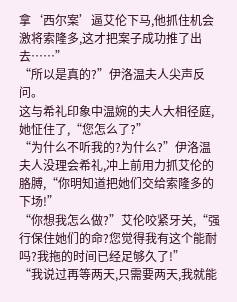拿‘西尔案’逼艾伦下马,他抓住机会激将索隆多,这才把案子成功推了出去……”
“所以是真的?”伊洛温夫人尖声反问。
这与希礼印象中温婉的夫人大相径庭,她怔住了,“您怎么了?”
“为什么不听我的?为什么?”伊洛温夫人没理会希礼,冲上前用力抓艾伦的胳膊,“你明知道把她们交给索隆多的下场!”
“你想我怎么做?”艾伦咬紧牙关,“强行保住她们的命?您觉得我有这个能耐吗?我拖的时间已经足够久了!”
“我说过再等两天,只需要两天,我就能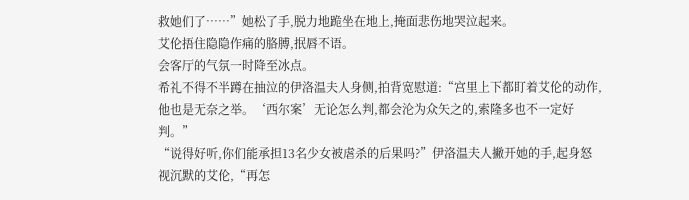救她们了……”她松了手,脱力地跪坐在地上,掩面悲伤地哭泣起来。
艾伦捂住隐隐作痛的胳膊,抿唇不语。
会客厅的气氛一时降至冰点。
希礼不得不半蹲在抽泣的伊洛温夫人身侧,拍背宽慰道:“宫里上下都盯着艾伦的动作,他也是无奈之举。‘西尔案’无论怎么判,都会沦为众矢之的,索隆多也不一定好判。”
“说得好听,你们能承担13名少女被虐杀的后果吗?”伊洛温夫人撇开她的手,起身怒视沉默的艾伦,“再怎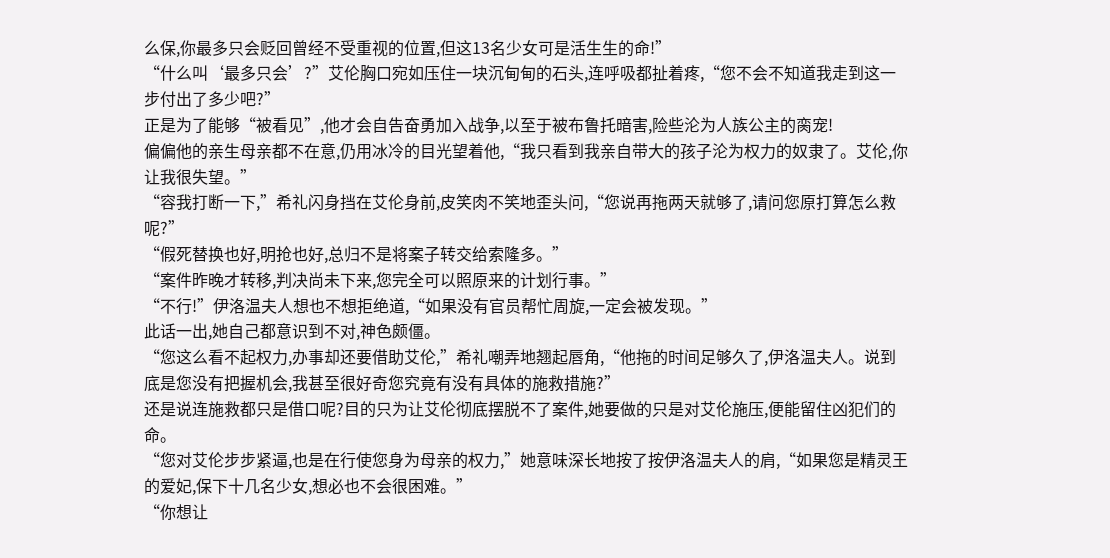么保,你最多只会贬回曾经不受重视的位置,但这13名少女可是活生生的命!”
“什么叫‘最多只会’?”艾伦胸口宛如压住一块沉甸甸的石头,连呼吸都扯着疼,“您不会不知道我走到这一步付出了多少吧?”
正是为了能够“被看见”,他才会自告奋勇加入战争,以至于被布鲁托暗害,险些沦为人族公主的脔宠!
偏偏他的亲生母亲都不在意,仍用冰冷的目光望着他,“我只看到我亲自带大的孩子沦为权力的奴隶了。艾伦,你让我很失望。”
“容我打断一下,”希礼闪身挡在艾伦身前,皮笑肉不笑地歪头问,“您说再拖两天就够了,请问您原打算怎么救呢?”
“假死替换也好,明抢也好,总归不是将案子转交给索隆多。”
“案件昨晚才转移,判决尚未下来,您完全可以照原来的计划行事。”
“不行!”伊洛温夫人想也不想拒绝道,“如果没有官员帮忙周旋,一定会被发现。”
此话一出,她自己都意识到不对,神色颇僵。
“您这么看不起权力,办事却还要借助艾伦,”希礼嘲弄地翘起唇角,“他拖的时间足够久了,伊洛温夫人。说到底是您没有把握机会,我甚至很好奇您究竟有没有具体的施救措施?”
还是说连施救都只是借口呢?目的只为让艾伦彻底摆脱不了案件,她要做的只是对艾伦施压,便能留住凶犯们的命。
“您对艾伦步步紧逼,也是在行使您身为母亲的权力,”她意味深长地按了按伊洛温夫人的肩,“如果您是精灵王的爱妃,保下十几名少女,想必也不会很困难。”
“你想让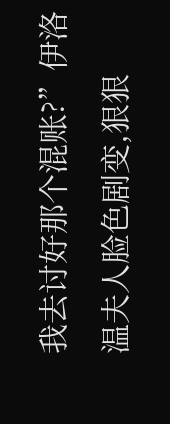我去讨好那个混账?”伊洛温夫人脸色剧变,狠狠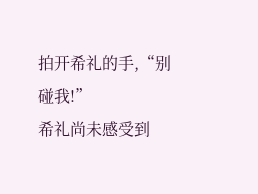拍开希礼的手,“别碰我!”
希礼尚未感受到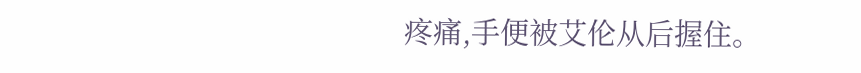疼痛,手便被艾伦从后握住。